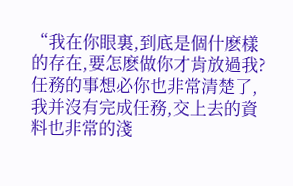“我在你眼裏,到底是個什麽樣的存在,要怎麽做你才肯放過我?任務的事想必你也非常清楚了,我并沒有完成任務,交上去的資料也非常的淺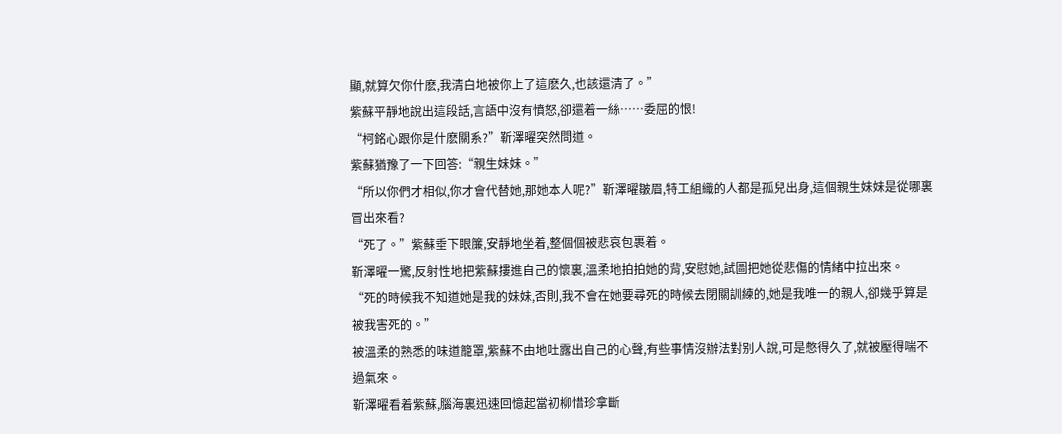顯,就算欠你什麽,我清白地被你上了這麽久,也該還清了。”
紫蘇平靜地說出這段話,言語中沒有憤怒,卻還着一絲……委屈的恨!
“柯銘心跟你是什麽關系?”靳澤曜突然問道。
紫蘇猶豫了一下回答:“親生妹妹。”
“所以你們才相似,你才會代替她,那她本人呢?”靳澤曜皺眉,特工組織的人都是孤兒出身,這個親生妹妹是從哪裏冒出來看?
“死了。”紫蘇垂下眼簾,安靜地坐着,整個個被悲哀包裹着。
靳澤曜一驚,反射性地把紫蘇摟進自己的懷裏,溫柔地拍拍她的背,安慰她,試圖把她從悲傷的情緒中拉出來。
“死的時候我不知道她是我的妹妹,否則,我不會在她要尋死的時候去閉關訓練的,她是我唯一的親人,卻幾乎算是被我害死的。”
被溫柔的熟悉的味道籠罩,紫蘇不由地吐露出自己的心聲,有些事情沒辦法對别人說,可是憋得久了,就被壓得喘不過氣來。
靳澤曜看着紫蘇,腦海裏迅速回憶起當初柳惜珍拿斷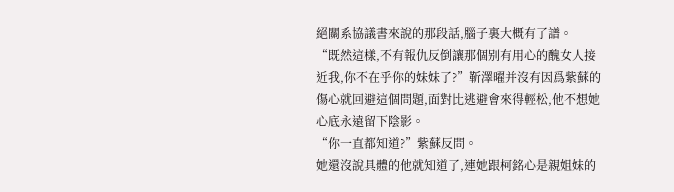絕關系協議書來說的那段話,腦子裏大概有了譜。
“既然這樣,不有報仇反倒讓那個别有用心的醜女人接近我,你不在乎你的妹妹了?”靳澤曜并沒有因爲紫蘇的傷心就回避這個問題,面對比逃避會來得輕松,他不想她心底永遠留下陰影。
“你一直都知道?”紫蘇反問。
她還沒說具體的他就知道了,連她跟柯銘心是親姐妹的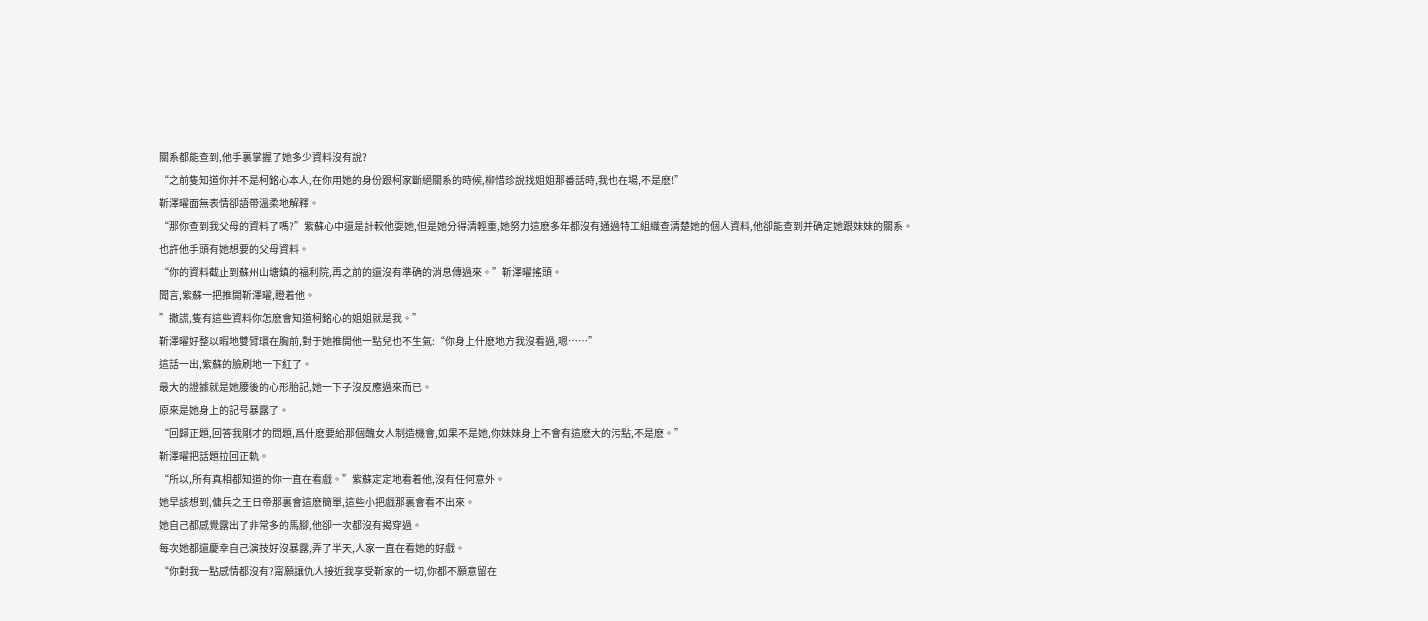關系都能查到,他手裏掌握了她多少資料沒有說?
“之前隻知道你并不是柯銘心本人,在你用她的身份跟柯家斷絕關系的時候,柳惜珍說找姐姐那番話時,我也在場,不是麽!”
靳澤曜面無表情卻語帶溫柔地解釋。
“那你查到我父母的資料了嗎?”紫蘇心中還是計較他耍她,但是她分得清輕重,她努力這麽多年都沒有通過特工組織查清楚她的個人資料,他卻能查到并确定她跟妹妹的關系。
也許他手頭有她想要的父母資料。
“你的資料截止到蘇州山塘鎮的福利院,再之前的還沒有準确的消息傳過來。”靳澤曜搖頭。
聞言,紫蘇一把推開靳澤曜,瞪着他。
”撒謊,隻有這些資料你怎麽會知道柯銘心的姐姐就是我。”
靳澤曜好整以暇地雙臂環在胸前,對于她推開他一點兒也不生氣:“你身上什麽地方我沒看過,嗯……”
這話一出,紫蘇的臉刷地一下紅了。
最大的證據就是她腰後的心形胎記,她一下子沒反應過來而已。
原來是她身上的記号暴露了。
“回歸正題,回答我剛才的問題,爲什麽要給那個醜女人制造機會,如果不是她,你妹妹身上不會有這麽大的污點,不是麽。”
靳澤曜把話題拉回正軌。
“所以,所有真相都知道的你一直在看戲。”紫蘇定定地看着他,沒有任何意外。
她早該想到,傭兵之王日帝那裏會這麽簡單,這些小把戲那裏會看不出來。
她自己都感覺露出了非常多的馬腳,他卻一次都沒有揭穿過。
每次她都還慶幸自己演技好沒暴露,弄了半天,人家一直在看她的好戲。
“你對我一點感情都沒有?甯願讓仇人接近我享受靳家的一切,你都不願意留在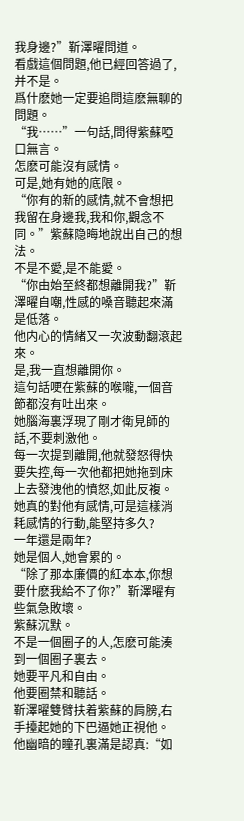我身邊?”靳澤曜問道。
看戲這個問題,他已經回答過了,并不是。
爲什麽她一定要追問這麽無聊的問題。
“我……”一句話,問得紫蘇啞口無言。
怎麽可能沒有感情。
可是,她有她的底限。
“你有的新的感情,就不會想把我留在身邊我,我和你,觀念不同。”紫蘇隐晦地說出自己的想法。
不是不愛,是不能愛。
“你由始至終都想離開我?”靳澤曜自嘲,性感的嗓音聽起來滿是低落。
他内心的情緒又一次波動翻滾起來。
是,我一直想離開你。
這句話哽在紫蘇的喉嚨,一個音節都沒有吐出來。
她腦海裏浮現了剛才衛見師的話,不要刺激他。
每一次提到離開,他就發怒得快要失控,每一次他都把她拖到床上去發洩他的憤怒,如此反複。
她真的對他有感情,可是這樣消耗感情的行動,能堅持多久?
一年還是兩年?
她是個人,她會累的。
“除了那本廉價的紅本本,你想要什麽我給不了你?”靳澤曜有些氣急敗壞。
紫蘇沉默。
不是一個圈子的人,怎麽可能湊到一個圈子裏去。
她要平凡和自由。
他要圈禁和聽話。
靳澤曜雙臂扶着紫蘇的肩膀,右手擡起她的下巴逼她正視他。
他幽暗的瞳孔裏滿是認真:“如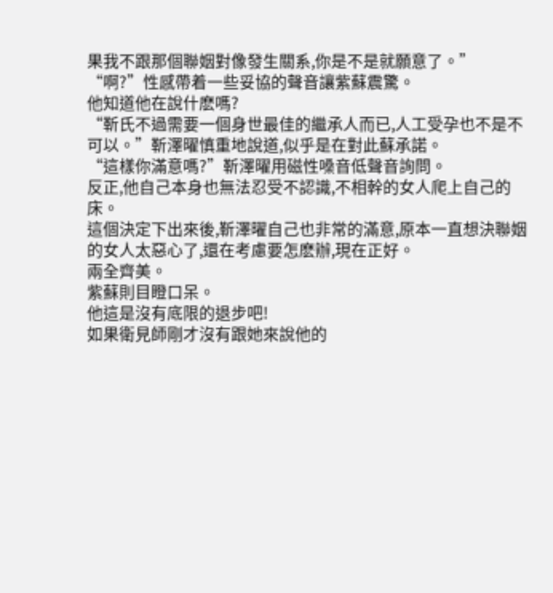果我不跟那個聯姻對像發生關系,你是不是就願意了。”
“啊?”性感帶着一些妥協的聲音讓紫蘇震驚。
他知道他在說什麽嗎?
“靳氏不過需要一個身世最佳的繼承人而已,人工受孕也不是不可以。”靳澤曜慎重地說道,似乎是在對此蘇承諾。
“這樣你滿意嗎?”靳澤曜用磁性嗓音低聲音詢問。
反正,他自己本身也無法忍受不認識,不相幹的女人爬上自己的床。
這個決定下出來後,靳澤曜自己也非常的滿意,原本一直想決聯姻的女人太惡心了,還在考慮要怎麽辦,現在正好。
兩全齊美。
紫蘇則目瞪口呆。
他這是沒有底限的退步吧!
如果衛見師剛才沒有跟她來說他的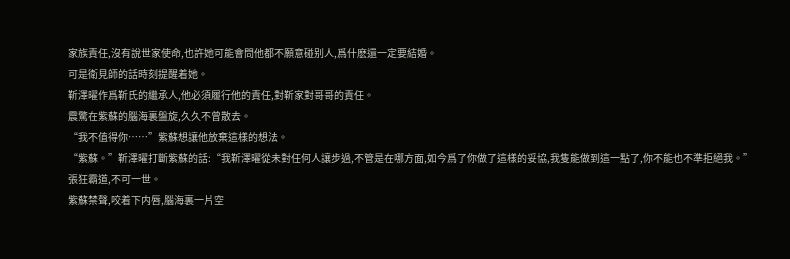家族責任,沒有說世家使命,也許她可能會問他都不願意碰别人,爲什麽還一定要結婚。
可是衛見師的話時刻提醒着她。
靳澤曜作爲靳氏的繼承人,他必須履行他的責任,對靳家對哥哥的責任。
震驚在紫蘇的腦海裏盤旋,久久不曾散去。
“我不值得你……”紫蘇想讓他放棄這樣的想法。
“紫蘇。”靳澤曜打斷紫蘇的話:“我靳澤曜從未對任何人讓步過,不管是在哪方面,如今爲了你做了這樣的妥協,我隻能做到這一點了,你不能也不準拒絕我。”
張狂霸道,不可一世。
紫蘇禁聲,咬着下内唇,腦海裏一片空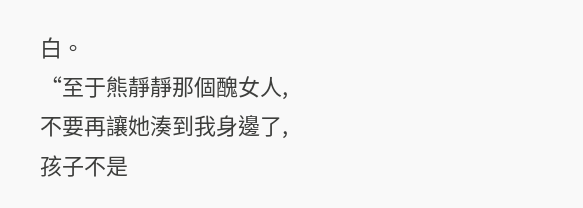白。
“至于熊靜靜那個醜女人,不要再讓她湊到我身邊了,孩子不是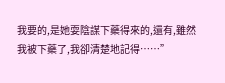我要的,是她耍陰謀下藥得來的,還有,雖然我被下藥了,我卻清楚地記得……”